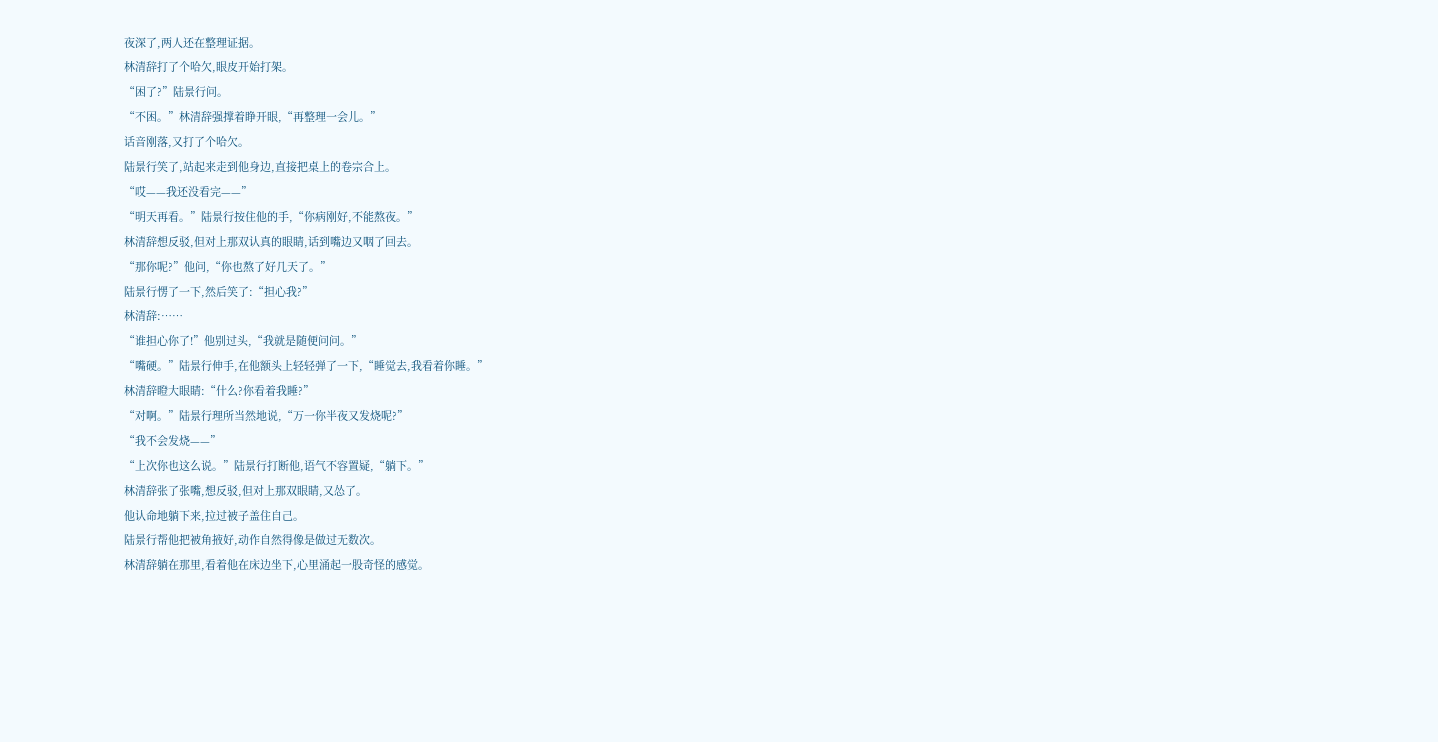夜深了,两人还在整理证据。
林清辞打了个哈欠,眼皮开始打架。
“困了?”陆景行问。
“不困。”林清辞强撑着睁开眼,“再整理一会儿。”
话音刚落,又打了个哈欠。
陆景行笑了,站起来走到他身边,直接把桌上的卷宗合上。
“哎——我还没看完——”
“明天再看。”陆景行按住他的手,“你病刚好,不能熬夜。”
林清辞想反驳,但对上那双认真的眼睛,话到嘴边又咽了回去。
“那你呢?”他问,“你也熬了好几天了。”
陆景行愣了一下,然后笑了:“担心我?”
林清辞:……
“谁担心你了!”他别过头,“我就是随便问问。”
“嘴硬。”陆景行伸手,在他额头上轻轻弹了一下,“睡觉去,我看着你睡。”
林清辞瞪大眼睛:“什么?你看着我睡?”
“对啊。”陆景行理所当然地说,“万一你半夜又发烧呢?”
“我不会发烧——”
“上次你也这么说。”陆景行打断他,语气不容置疑,“躺下。”
林清辞张了张嘴,想反驳,但对上那双眼睛,又怂了。
他认命地躺下来,拉过被子盖住自己。
陆景行帮他把被角掖好,动作自然得像是做过无数次。
林清辞躺在那里,看着他在床边坐下,心里涌起一股奇怪的感觉。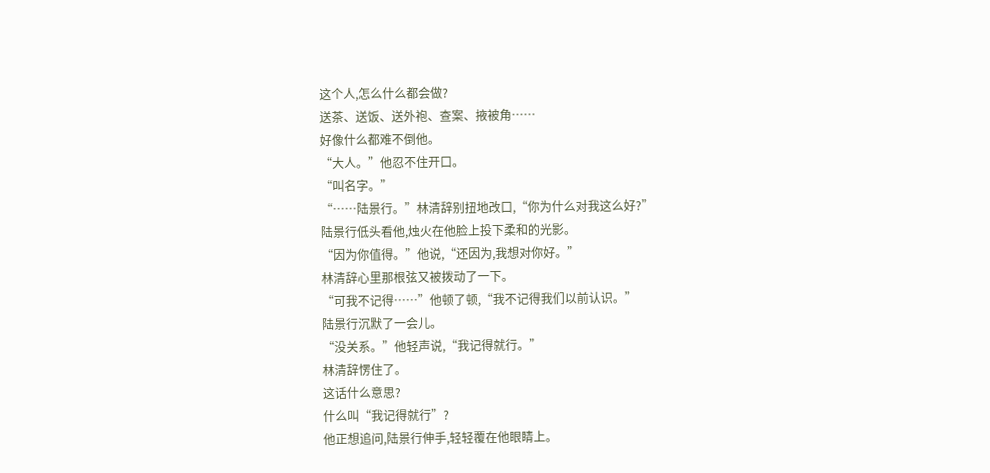这个人,怎么什么都会做?
送茶、送饭、送外袍、查案、掖被角……
好像什么都难不倒他。
“大人。”他忍不住开口。
“叫名字。”
“……陆景行。”林清辞别扭地改口,“你为什么对我这么好?”
陆景行低头看他,烛火在他脸上投下柔和的光影。
“因为你值得。”他说,“还因为,我想对你好。”
林清辞心里那根弦又被拨动了一下。
“可我不记得……”他顿了顿,“我不记得我们以前认识。”
陆景行沉默了一会儿。
“没关系。”他轻声说,“我记得就行。”
林清辞愣住了。
这话什么意思?
什么叫“我记得就行”?
他正想追问,陆景行伸手,轻轻覆在他眼睛上。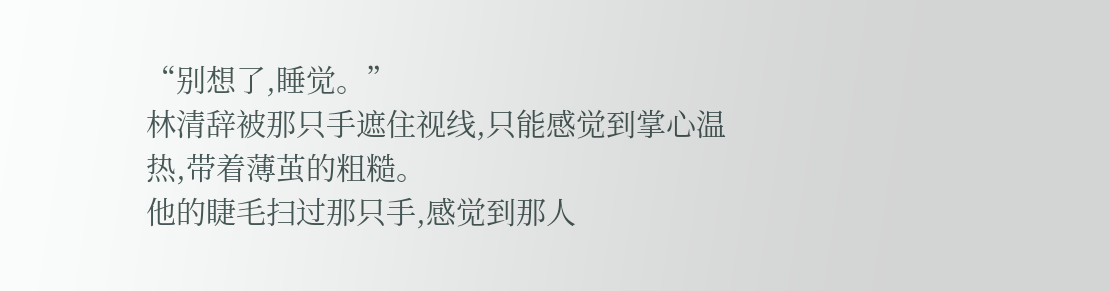“别想了,睡觉。”
林清辞被那只手遮住视线,只能感觉到掌心温热,带着薄茧的粗糙。
他的睫毛扫过那只手,感觉到那人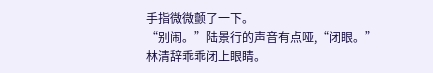手指微微颤了一下。
“别闹。”陆景行的声音有点哑,“闭眼。”
林清辞乖乖闭上眼睛。